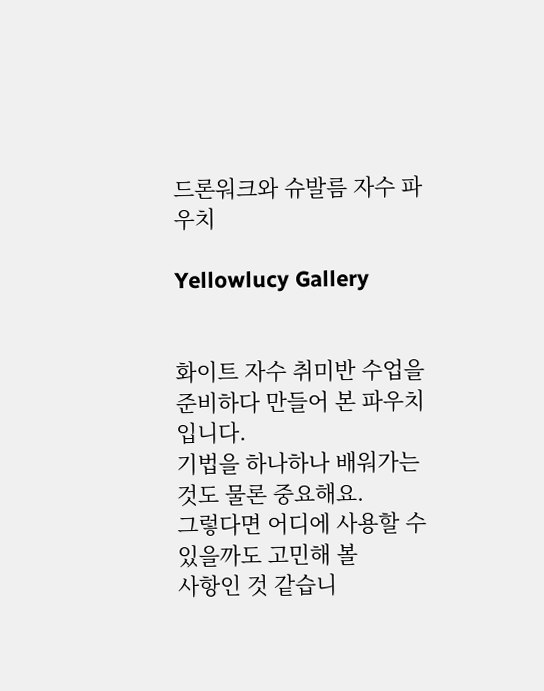드론워크와 슈발름 자수 파우치

Yellowlucy Gallery


화이트 자수 취미반 수업을 준비하다 만들어 본 파우치입니다.
기법을 하나하나 배워가는 것도 물론 중요해요.
그렇다면 어디에 사용할 수 있을까도 고민해 볼
사항인 것 같습니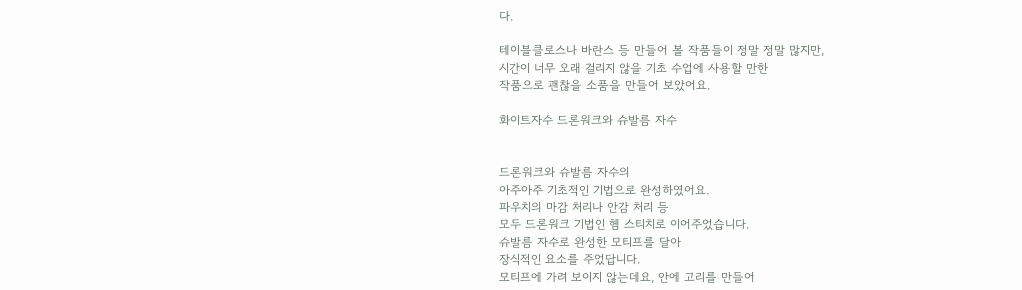다.

테이블클로스나 바란스 등 만들어 볼 작품들이 정말 정말 많지만,
시간이 너무 오래 걸리지 않을 기초 수업에 사용할 만한
작품으로 괜찮을 소품을 만들어 보았어요.

화이트자수 드론워크와 슈발름 자수


드론워크와 슈발름 자수의
아주아주 기초적인 기법으로 완성하였어요.
파우치의 마감 처리나 안감 처리 등
모두 드론워크 기법인 헴 스티치로 이어주었습니다.
슈발름 자수로 완성한 모티프를 달아
장식적인 요소를 주었답니다.
모티프에 가려 보이지 않는데요, 안에 고리를 만들어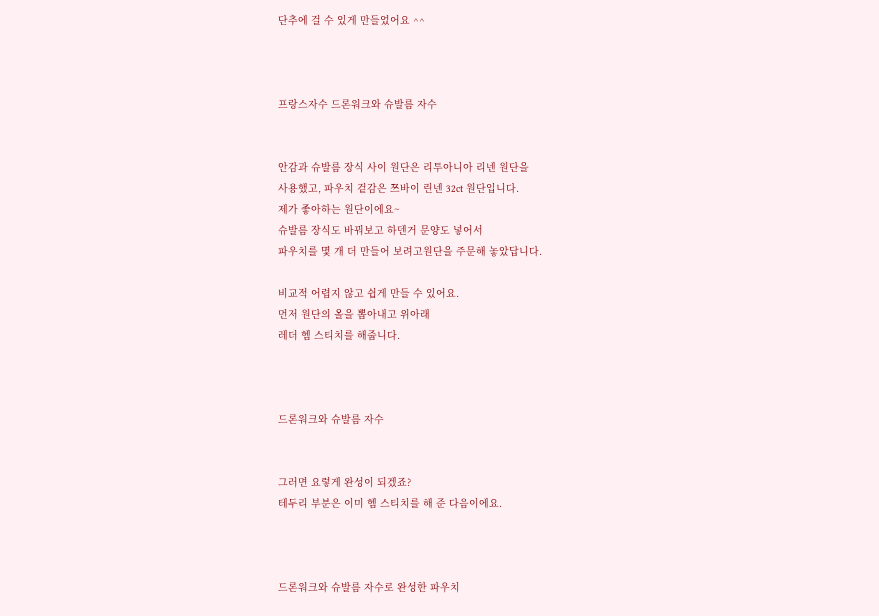단추에 걸 수 있게 만들었어요 ^^



프랑스자수 드론워크와 슈발름 자수


안감과 슈발름 장식 사이 원단은 리투아니아 리넨 원단을
사용했고, 파우치 겉감은 쯔바이 린넨 32ct 원단입니다.
제가 좋아하는 원단이에요~
슈발름 장식도 바꿔보고 하덴거 문양도 넣어서
파우치를 몇 개 더 만들어 보려고원단을 주문해 놓았답니다.

비교적 어렵지 않고 쉽게 만들 수 있어요.
먼저 원단의 올을 뽑아내고 위아래
레더 헴 스티치를 해줍니다.



드론워크와 슈발름 자수


그러면 요렇게 완성이 되겠죠?
테두리 부분은 이미 헴 스티치를 해 준 다음이에요.



드론워크와 슈발름 자수로 완성한 파우치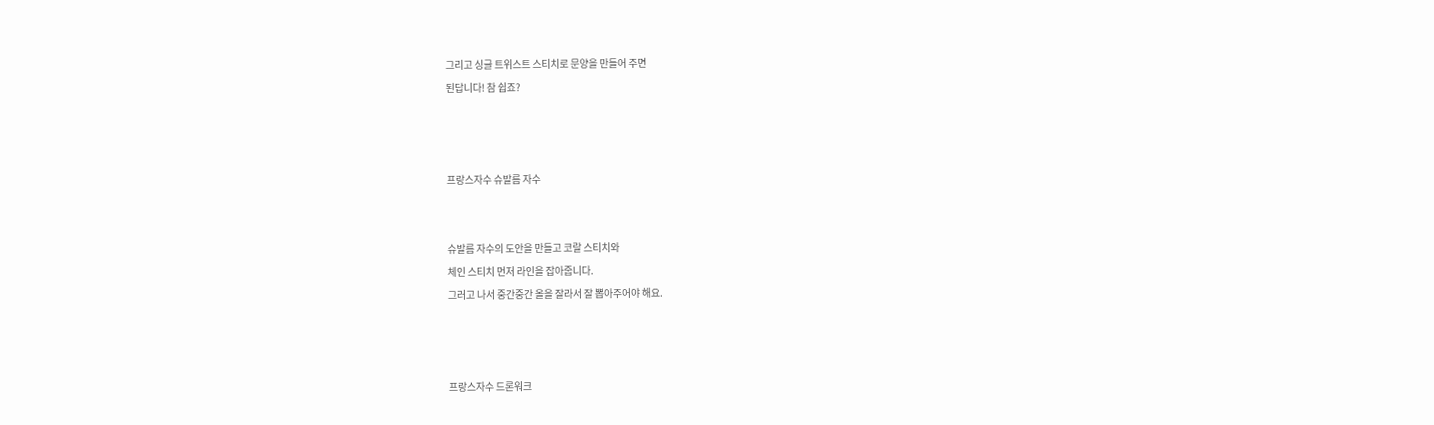그리고 싱글 트위스트 스티치로 문양을 만들어 주면
된답니다! 참 쉽죠?



프랑스자수 슈발름 자수


슈발름 자수의 도안을 만들고 코랄 스티치와
체인 스티치 먼저 라인을 잡아줍니다.
그러고 나서 중간중간 올을 잘라서 잘 뽑아주어야 해요.



프랑스자수 드론워크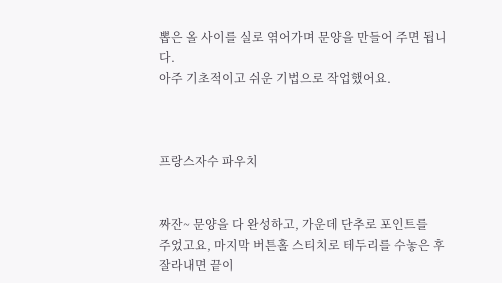뽑은 올 사이를 실로 엮어가며 문양을 만들어 주면 됩니다.
아주 기초적이고 쉬운 기법으로 작업했어요.



프랑스자수 파우치


짜잔~ 문양을 다 완성하고, 가운데 단추로 포인트를
주었고요, 마지막 버튼홀 스티치로 테두리를 수놓은 후
잘라내면 끝이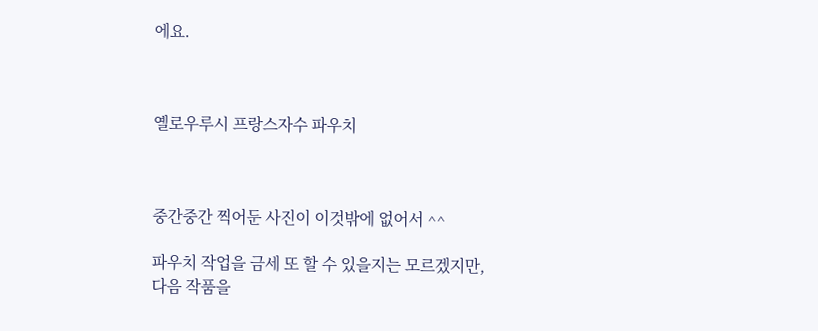에요.



옐로우루시 프랑스자수 파우치



중간중간 찍어둔 사진이 이것밖에 없어서 ^^

파우치 작업을 금세 또 할 수 있을지는 모르겠지만,
다음 작품을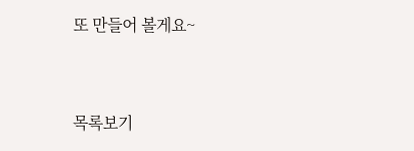또 만들어 볼게요~


목록보기